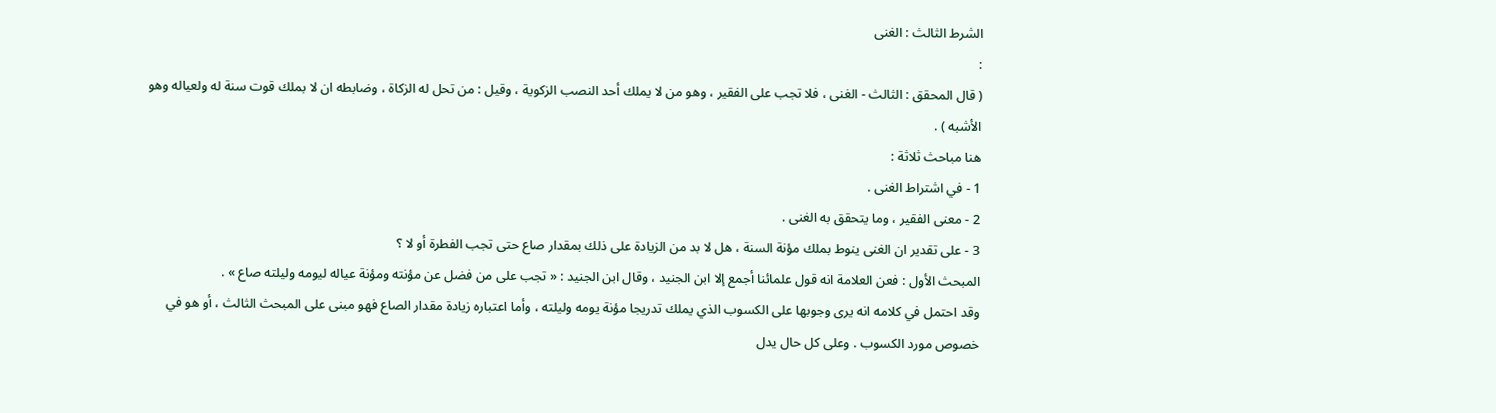الشرط الثالث : الغنى
:
( قال المحقق : الثالث - الغنى ، فلا تجب على الفقير ، وهو من لا يملك أحد النصب الزكوية ، وقيل : من تحل له الزكاة ، وضابطه ان لا بملك قوت سنة له ولعياله وهو الأشبه ) .
هنا مباحث ثلاثة :
1 - في اشتراط الغنى .
2 - معنى الفقير ، وما يتحقق به الغنى .
3 - على تقدير ان الغنى ينوط بملك مؤنة السنة ، هل لا بد من الزيادة على ذلك بمقدار صاع حتى تجب الفطرة أو لا ؟
المبحث الأول : فعن العلامة انه قول علمائنا أجمع إلا ابن الجنيد ، وقال ابن الجنيد : « تجب على من فضل عن مؤنته ومؤنة عياله ليومه وليلته صاع » .
وقد احتمل في كلامه انه يرى وجوبها على الكسوب الذي يملك تدريجا مؤنة يومه وليلته ، وأما اعتباره زيادة مقدار الصاع فهو مبنى على المبحث الثالث ، أو هو في خصوص مورد الكسوب . وعلى كل حال يدل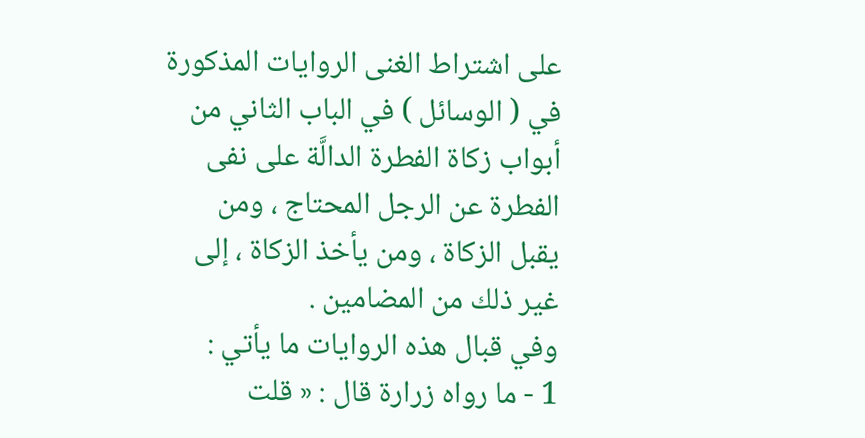على اشتراط الغنى الروايات المذكورة في ( الوسائل ) في الباب الثاني من أبواب زكاة الفطرة الدالَّة على نفى الفطرة عن الرجل المحتاج ، ومن يقبل الزكاة ، ومن يأخذ الزكاة ، إلى غير ذلك من المضامين .
وفي قبال هذه الروايات ما يأتي :
1 - ما رواه زرارة قال : « قلت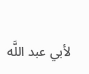لأبي عبد اللَّه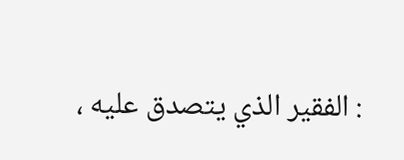: الفقير الذي يتصدق عليه ،